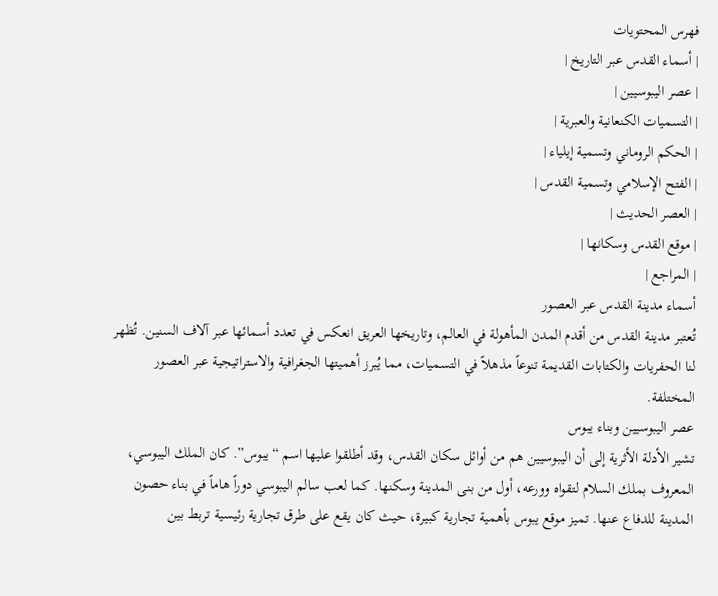فهرس المحتويات
| أسماء القدس عبر التاريخ |
| عصر اليبوسيين |
| التسميات الكنعانية والعبرية |
| الحكم الروماني وتسمية إيلياء |
| الفتح الإسلامي وتسمية القدس |
| العصر الحديث |
| موقع القدس وسكانها |
| المراجع |
أسماء مدينة القدس عبر العصور
تُعتبر مدينة القدس من أقدم المدن المأهولة في العالم، وتاريخها العريق انعكس في تعدد أسمائها عبر آلاف السنين. تُظهر لنا الحفريات والكتابات القديمة تنوعاً مذهلاً في التسميات، مما يُبرز أهميتها الجغرافية والاستراتيجية عبر العصور المختلفة.
عصر اليبوسيين وبناء يبوس
تشير الأدلة الأثرية إلى أن اليبوسيين هم من أوائل سكان القدس، وقد أطلقوا عليها اسم “يبوس”. كان الملك اليبوسي، المعروف بملك السلام لتقواه وورعه، أول من بنى المدينة وسكنها. كما لعب سالم اليبوسي دوراً هاماً في بناء حصون المدينة للدفاع عنها. تميز موقع يبوس بأهمية تجارية كبيرة، حيث كان يقع على طرق تجارية رئيسية تربط بين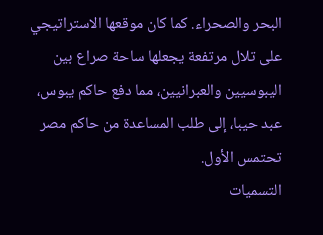البحر والصحراء. كما كان موقعها الاستراتيجي على تلال مرتفعة يجعلها ساحة صراع بين اليبوسيين والعبرانيين، مما دفع حاكم يبوس، عبد حيبا، إلى طلب المساعدة من حاكم مصر تحتمس الأول.
التسميات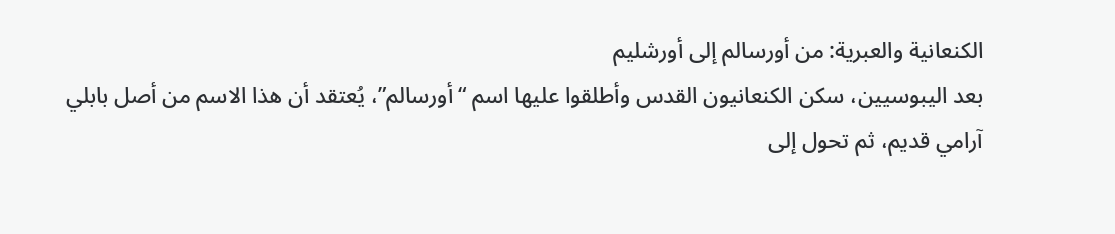الكنعانية والعبرية: من أورسالم إلى أورشليم
بعد اليبوسيين، سكن الكنعانيون القدس وأطلقوا عليها اسم “أورسالم”، يُعتقد أن هذا الاسم من أصل بابلي آرامي قديم، ثم تحول إلى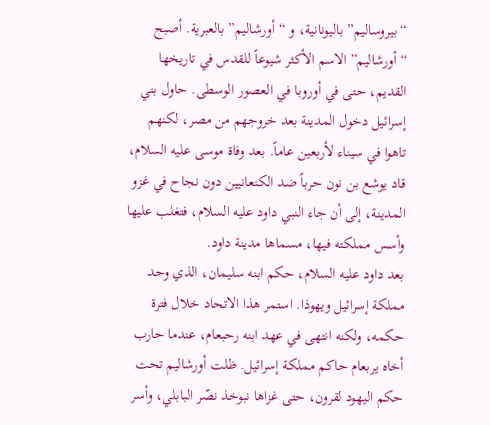“بيروساليم” باليونانية، و “أورشاليم” بالعبرية. أصبح “أورشاليم” الاسم الأكثر شيوعاً للقدس في تاريخها القديم، حتى في أوروبا في العصور الوسطى. حاول بني إسرائيل دخول المدينة بعد خروجهم من مصر، لكنهم تاهوا في سيناء لأربعين عاماً. بعد وفاة موسى عليه السلام، قاد يوشع بن نون حرباً ضد الكنعانيين دون نجاح في غزو المدينة، إلى أن جاء النبي داود عليه السلام، فتغلب عليها وأسس مملكته فيها، مسماها مدينة داود.
بعد داود عليه السلام، حكم ابنه سليمان، الذي وحد مملكة إسرائيل ويهوذا. استمر هذا الاتحاد خلال فترة حكمه، ولكنه انتهى في عهد ابنه رحبعام، عندما حارب أخاه يربعام حاكم مملكة إسرائيل. ظلت أورشاليم تحت حكم اليهود لقرون، حتى غزاها نبوخذ نصّر البابلي، وأسر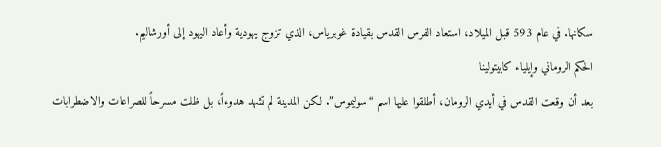سكانها. في عام 593 قبل الميلاد، استعاد الفرس القدس بقيادة غوبرياس، الذي تزوج يهودية وأعاد اليهود إلى أورشاليم.
الحكم الروماني وإيلياء كابيتولينا
بعد أن وقعت القدس في أيدي الرومان، أطلقوا عليها اسم “سوليموس”. لكن المدينة لم تشهد هدوءاً، بل ظلت مسرحاً للصراعات والاضطرابات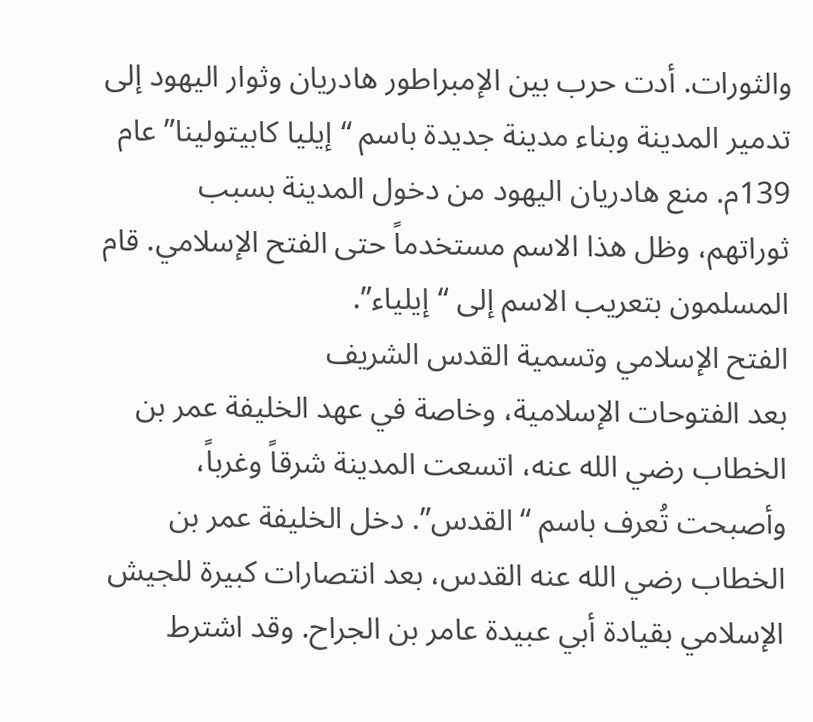والثورات. أدت حرب بين الإمبراطور هادريان وثوار اليهود إلى تدمير المدينة وبناء مدينة جديدة باسم “إيليا كابيتولينا” عام 139م. منع هادريان اليهود من دخول المدينة بسبب ثوراتهم، وظل هذا الاسم مستخدماً حتى الفتح الإسلامي. قام المسلمون بتعريب الاسم إلى “إيلياء”.
الفتح الإسلامي وتسمية القدس الشريف
بعد الفتوحات الإسلامية، وخاصة في عهد الخليفة عمر بن الخطاب رضي الله عنه، اتسعت المدينة شرقاً وغرباً، وأصبحت تُعرف باسم “القدس”. دخل الخليفة عمر بن الخطاب رضي الله عنه القدس، بعد انتصارات كبيرة للجيش الإسلامي بقيادة أبي عبيدة عامر بن الجراح. وقد اشترط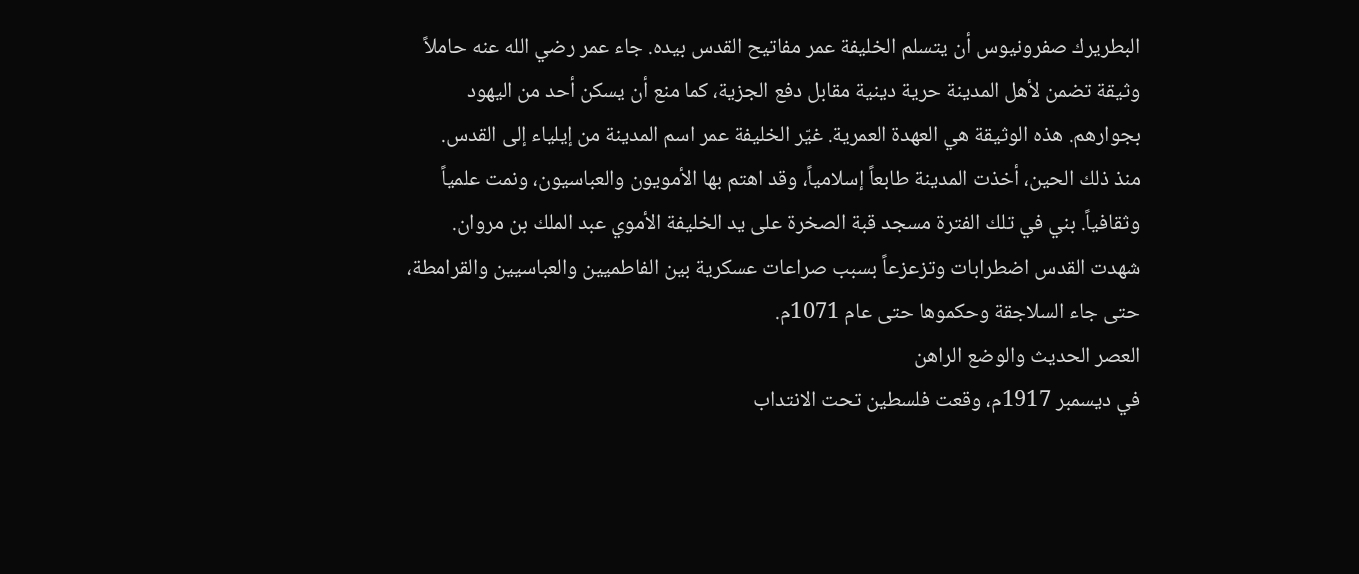البطريرك صفرونيوس أن يتسلم الخليفة عمر مفاتيح القدس بيده. جاء عمر رضي الله عنه حاملاً وثيقة تضمن لأهل المدينة حرية دينية مقابل دفع الجزية، كما منع أن يسكن أحد من اليهود بجوارهم. هذه الوثيقة هي العهدة العمرية. غيّر الخليفة عمر اسم المدينة من إيلياء إلى القدس.
منذ ذلك الحين، أخذت المدينة طابعاً إسلامياً، وقد اهتم بها الأمويون والعباسيون، ونمت علمياً وثقافياً. بني في تلك الفترة مسجد قبة الصخرة على يد الخليفة الأموي عبد الملك بن مروان. شهدت القدس اضطرابات وتزعزعاً بسبب صراعات عسكرية بين الفاطميين والعباسيين والقرامطة، حتى جاء السلاجقة وحكموها حتى عام 1071م.
العصر الحديث والوضع الراهن
في ديسمبر 1917م، وقعت فلسطين تحت الانتداب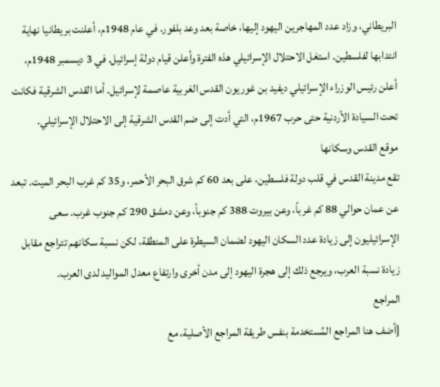البريطاني، وزاد عدد المهاجرين اليهود إليها، خاصة بعد وعد بلفور. في عام 1948م، أعلنت بريطانيا نهاية انتدابها لفلسطين. استغل الاحتلال الإسرائيلي هذه الفترة وأعلن قيام دولة إسرائيل. في 3 ديسمبر 1948م، أعلن رئيس الوزراء الإسرائيلي ديفيد بن غوريون القدس الغربية عاصمة لإسرائيل. أما القدس الشرقية فكانت تحت السيادة الأردنية حتى حرب 1967م، التي أدت إلى ضم القدس الشرقية إلى الاحتلال الإسرائيلي.
موقع القدس وسكانها
تقع مدينة القدس في قلب دولة فلسطين، على بعد 60 كم شرق البحر الأحمر، و35 كم غرب البحر الميت. تبعد عن عمان حوالي 88 كم غرباً، وعن بيروت 388 كم جنوباً، وعن دمشق 290 كم جنوب غرب. سعى الإسرائيليون إلى زيادة عدد السكان اليهود لضمان السيطرة على المنطقة، لكن نسبة سكانهم تتراجع مقابل زيادة نسبة العرب، ويرجع ذلك إلى هجرة اليهود إلى مدن أخرى وارتفاع معدل المواليد لدى العرب.
المراجع
[أضف هنا المراجع المُستخدمة بنفس طريقة المراجع الأصلية، مع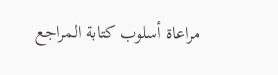مراعاة أسلوب كتابة المراجع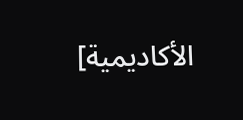الأكاديمية]